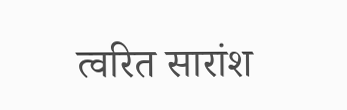त्वरित सारांश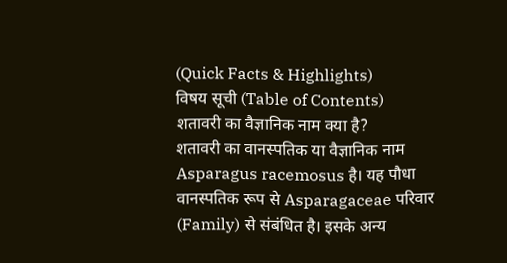(Quick Facts & Highlights)
विषय सूची (Table of Contents)
शतावरी का वैज्ञानिक नाम क्या है?
शतावरी का वानस्पतिक या वैज्ञानिक नाम Asparagus racemosus है। यह पौधा वानस्पतिक रूप से Asparagaceae परिवार (Family) से संबंधित है। इसके अन्य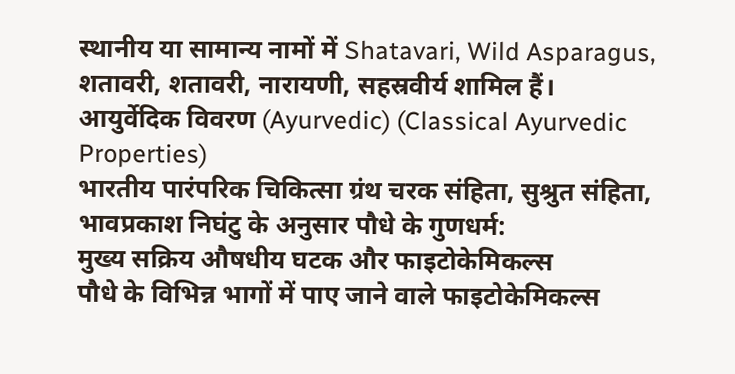स्थानीय या सामान्य नामों में Shatavari, Wild Asparagus, शतावरी, शतावरी, नारायणी, सहस्रवीर्य शामिल हैं।
आयुर्वेदिक विवरण (Ayurvedic) (Classical Ayurvedic Properties)
भारतीय पारंपरिक चिकित्सा ग्रंथ चरक संहिता, सुश्रुत संहिता, भावप्रकाश निघंटु के अनुसार पौधे के गुणधर्म:
मुख्य सक्रिय औषधीय घटक और फाइटोकेमिकल्स
पौधे के विभिन्न भागों में पाए जाने वाले फाइटोकेमिकल्स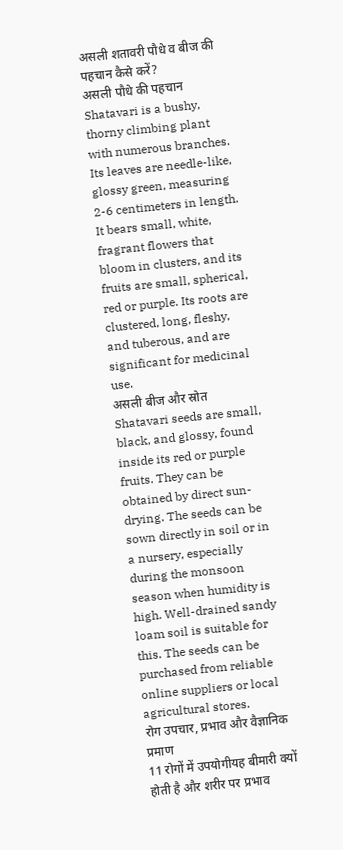असली शतावरी पौधे व बीज की पहचान कैसे करें?
असली पौधे की पहचान
Shatavari is a bushy, thorny climbing plant with numerous branches. Its leaves are needle-like, glossy green, measuring 2-6 centimeters in length. It bears small, white, fragrant flowers that bloom in clusters, and its fruits are small, spherical, red or purple. Its roots are clustered, long, fleshy, and tuberous, and are significant for medicinal use.
असली बीज और स्रोत
Shatavari seeds are small, black, and glossy, found inside its red or purple fruits. They can be obtained by direct sun-drying. The seeds can be sown directly in soil or in a nursery, especially during the monsoon season when humidity is high. Well-drained sandy loam soil is suitable for this. The seeds can be purchased from reliable online suppliers or local agricultural stores.
रोग उपचार, प्रभाव और वैज्ञानिक प्रमाण
11 रोगों में उपयोगीयह बीमारी क्यों होती है और शरीर पर प्रभाव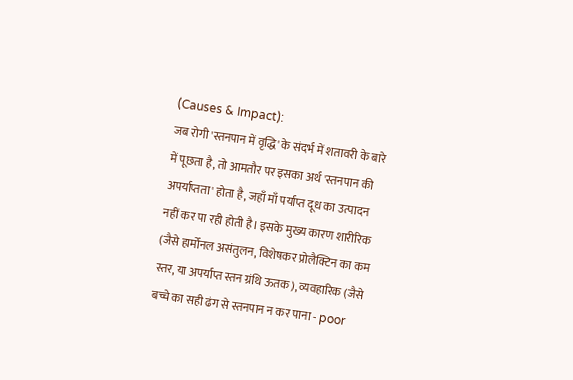(Causes & Impact):
जब रोगी 'स्तनपान में वृद्धि' के संदर्भ में शतावरी के बारे में पूछता है, तो आमतौर पर इसका अर्थ 'स्तनपान की अपर्याप्तता' होता है, जहाँ माँ पर्याप्त दूध का उत्पादन नहीं कर पा रही होती है। इसके मुख्य कारण शारीरिक (जैसे हार्मोनल असंतुलन, विशेषकर प्रोलैक्टिन का कम स्तर, या अपर्याप्त स्तन ग्रंथि ऊतक), व्यवहारिक (जैसे बच्चे का सही ढंग से स्तनपान न कर पाना - poor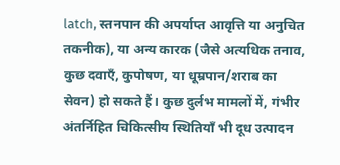latch, स्तनपान की अपर्याप्त आवृत्ति या अनुचित तकनीक), या अन्य कारक (जैसे अत्यधिक तनाव, कुछ दवाएँ, कुपोषण, या धूम्रपान/शराब का सेवन) हो सकते हैं। कुछ दुर्लभ मामलों में, गंभीर अंतर्निहित चिकित्सीय स्थितियाँ भी दूध उत्पादन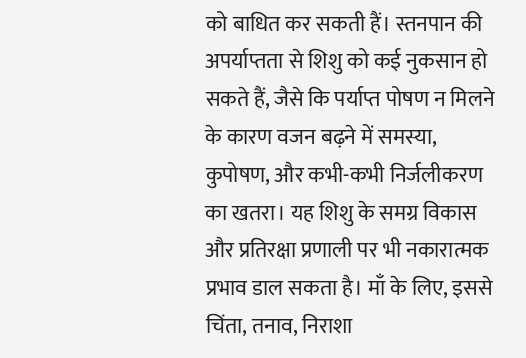को बाधित कर सकती हैं। स्तनपान की अपर्याप्तता से शिशु को कई नुकसान हो सकते हैं, जैसे कि पर्याप्त पोषण न मिलने के कारण वजन बढ़ने में समस्या, कुपोषण, और कभी-कभी निर्जलीकरण का खतरा। यह शिशु के समग्र विकास और प्रतिरक्षा प्रणाली पर भी नकारात्मक प्रभाव डाल सकता है। माँ के लिए, इससे चिंता, तनाव, निराशा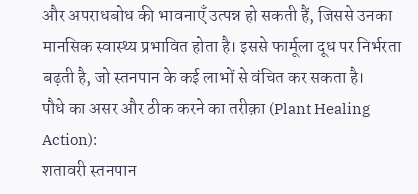और अपराधबोध की भावनाएँ उत्पन्न हो सकती हैं, जिससे उनका मानसिक स्वास्थ्य प्रभावित होता है। इससे फार्मूला दूध पर निर्भरता बढ़ती है, जो स्तनपान के कई लाभों से वंचित कर सकता है।
पौधे का असर और ठीक करने का तरीक़ा (Plant Healing Action):
शतावरी स्तनपान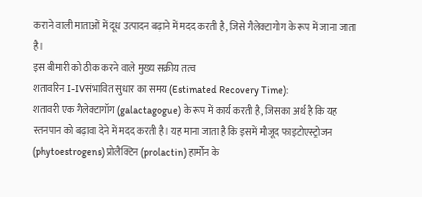कराने वाली माताओं में दूध उत्पादन बढ़ाने में मदद करती है, जिसे गैलेक्टागोग के रूप में जाना जाता है।
इस बीमारी को ठीक करने वाले मुख्य सक्रीय तत्व
शतावरिन I-IVसंभावित सुधार का समय (Estimated Recovery Time):
शतावरी एक गैलेक्टागॉग (galactagogue) के रूप में कार्य करती है, जिसका अर्थ है कि यह स्तनपान को बढ़ावा देने में मदद करती है। यह माना जाता है कि इसमें मौजूद फाइटोएस्ट्रोजन (phytoestrogens) प्रोलैक्टिन (prolactin) हार्मोन के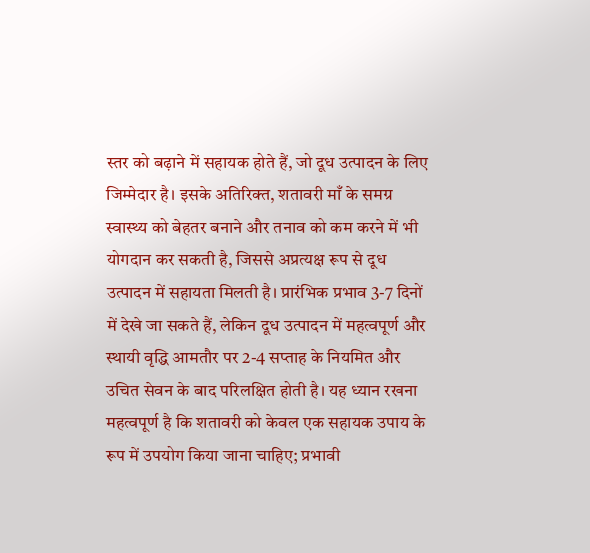स्तर को बढ़ाने में सहायक होते हैं, जो दूध उत्पादन के लिए जिम्मेदार है। इसके अतिरिक्त, शतावरी माँ के समग्र स्वास्थ्य को बेहतर बनाने और तनाव को कम करने में भी योगदान कर सकती है, जिससे अप्रत्यक्ष रूप से दूध उत्पादन में सहायता मिलती है। प्रारंभिक प्रभाव 3-7 दिनों में देखे जा सकते हैं, लेकिन दूध उत्पादन में महत्वपूर्ण और स्थायी वृद्धि आमतौर पर 2-4 सप्ताह के नियमित और उचित सेवन के बाद परिलक्षित होती है। यह ध्यान रखना महत्वपूर्ण है कि शतावरी को केवल एक सहायक उपाय के रूप में उपयोग किया जाना चाहिए; प्रभावी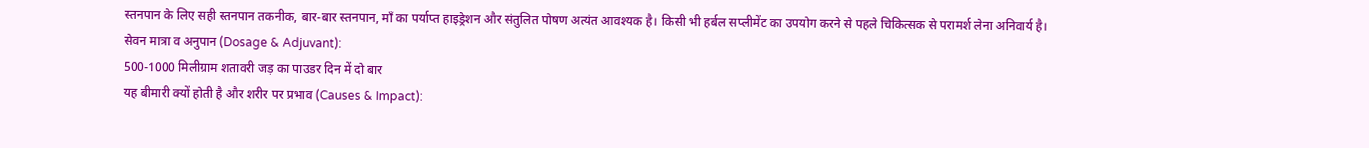स्तनपान के लिए सही स्तनपान तकनीक, बार-बार स्तनपान, माँ का पर्याप्त हाइड्रेशन और संतुलित पोषण अत्यंत आवश्यक है। किसी भी हर्बल सप्लीमेंट का उपयोग करने से पहले चिकित्सक से परामर्श लेना अनिवार्य है।
सेवन मात्रा व अनुपान (Dosage & Adjuvant):
500-1000 मिलीग्राम शतावरी जड़ का पाउडर दिन में दो बार
यह बीमारी क्यों होती है और शरीर पर प्रभाव (Causes & Impact):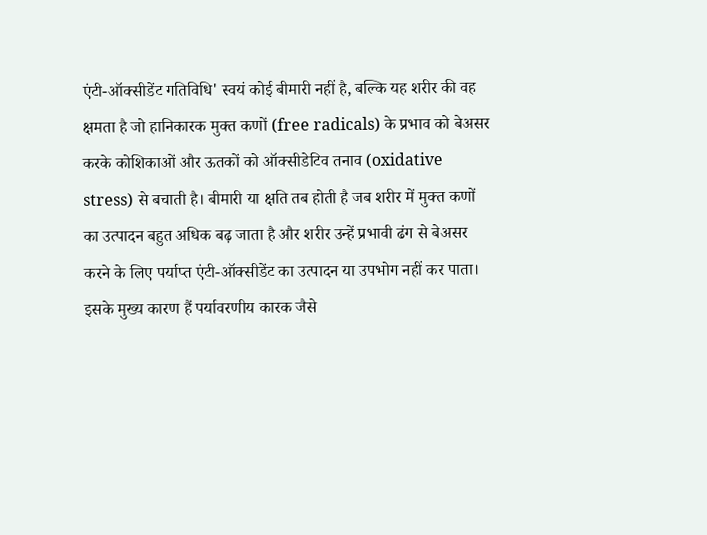एंटी-ऑक्सीडेंट गतिविधि' स्वयं कोई बीमारी नहीं है, बल्कि यह शरीर की वह क्षमता है जो हानिकारक मुक्त कणों (free radicals) के प्रभाव को बेअसर करके कोशिकाओं और ऊतकों को ऑक्सीडेटिव तनाव (oxidative stress) से बचाती है। बीमारी या क्षति तब होती है जब शरीर में मुक्त कणों का उत्पादन बहुत अधिक बढ़ जाता है और शरीर उन्हें प्रभावी ढंग से बेअसर करने के लिए पर्याप्त एंटी-ऑक्सीडेंट का उत्पादन या उपभोग नहीं कर पाता। इसके मुख्य कारण हैं पर्यावरणीय कारक जैसे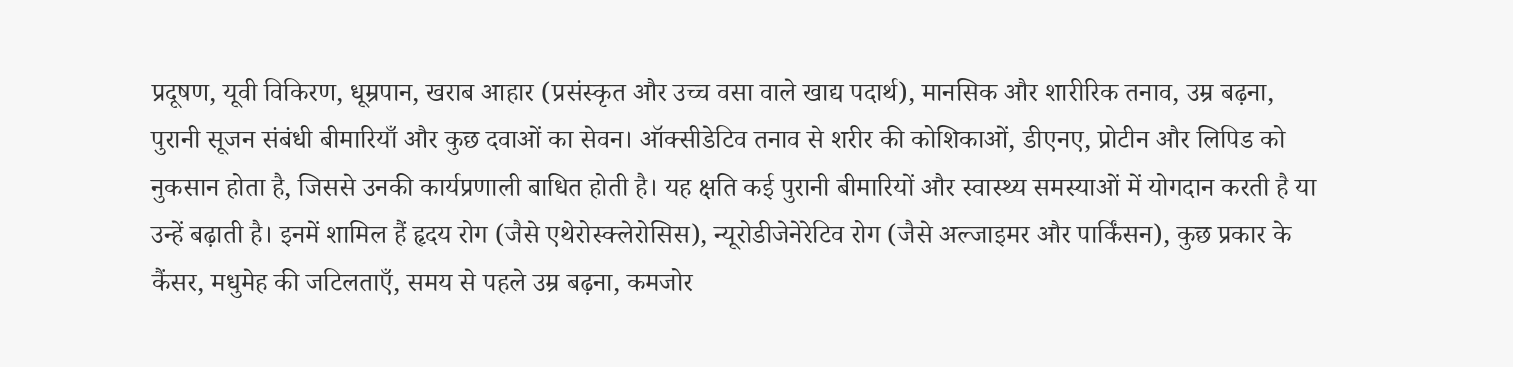प्रदूषण, यूवी विकिरण, धूम्रपान, खराब आहार (प्रसंस्कृत और उच्च वसा वाले खाद्य पदार्थ), मानसिक और शारीरिक तनाव, उम्र बढ़ना, पुरानी सूजन संबंधी बीमारियाँ और कुछ दवाओं का सेवन। ऑक्सीडेटिव तनाव से शरीर की कोशिकाओं, डीएनए, प्रोटीन और लिपिड को नुकसान होता है, जिससे उनकी कार्यप्रणाली बाधित होती है। यह क्षति कई पुरानी बीमारियों और स्वास्थ्य समस्याओं में योगदान करती है या उन्हें बढ़ाती है। इनमें शामिल हैं हृदय रोग (जैसे एथेरोस्क्लेरोसिस), न्यूरोडीजेनेरेटिव रोग (जैसे अल्जाइमर और पार्किंसन), कुछ प्रकार के कैंसर, मधुमेह की जटिलताएँ, समय से पहले उम्र बढ़ना, कमजोर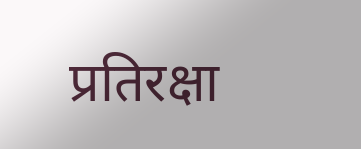प्रतिरक्षा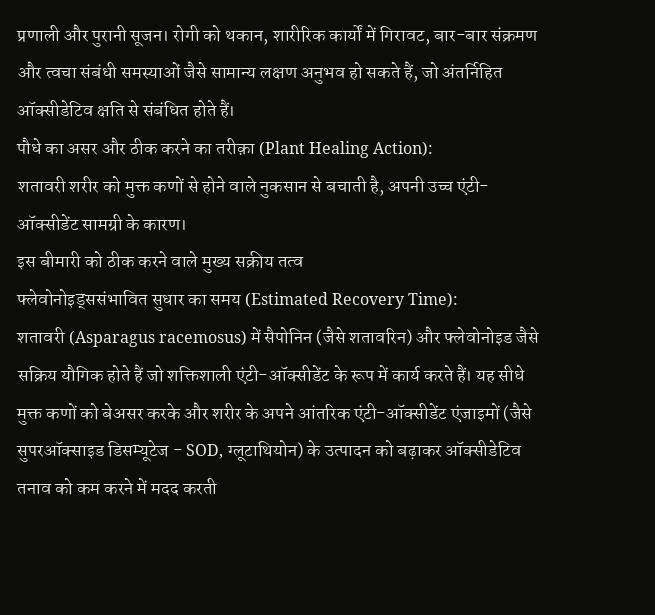प्रणाली और पुरानी सूजन। रोगी को थकान, शारीरिक कार्यों में गिरावट, बार-बार संक्रमण और त्वचा संबंधी समस्याओं जैसे सामान्य लक्षण अनुभव हो सकते हैं, जो अंतर्निहित ऑक्सीडेटिव क्षति से संबंधित होते हैं।
पौधे का असर और ठीक करने का तरीक़ा (Plant Healing Action):
शतावरी शरीर को मुक्त कणों से होने वाले नुकसान से बचाती है, अपनी उच्च एंटी-ऑक्सीडेंट सामग्री के कारण।
इस बीमारी को ठीक करने वाले मुख्य सक्रीय तत्व
फ्लेवोनोइड्ससंभावित सुधार का समय (Estimated Recovery Time):
शतावरी (Asparagus racemosus) में सैपोनिन (जैसे शतावरिन) और फ्लेवोनोइड जैसे सक्रिय यौगिक होते हैं जो शक्तिशाली एंटी-ऑक्सीडेंट के रूप में कार्य करते हैं। यह सीधे मुक्त कणों को बेअसर करके और शरीर के अपने आंतरिक एंटी-ऑक्सीडेंट एंजाइमों (जैसे सुपरऑक्साइड डिसम्यूटेज - SOD, ग्लूटाथियोन) के उत्पादन को बढ़ाकर ऑक्सीडेटिव तनाव को कम करने में मदद करती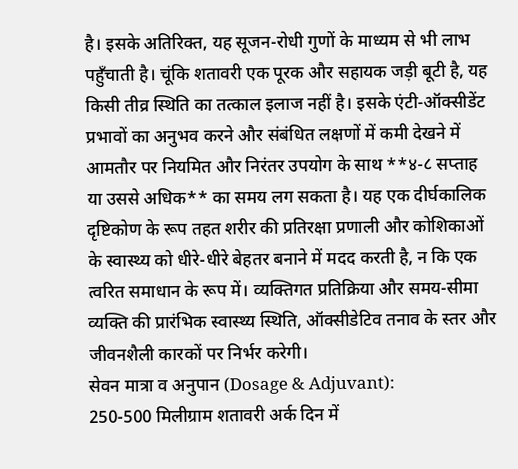है। इसके अतिरिक्त, यह सूजन-रोधी गुणों के माध्यम से भी लाभ पहुँचाती है। चूंकि शतावरी एक पूरक और सहायक जड़ी बूटी है, यह किसी तीव्र स्थिति का तत्काल इलाज नहीं है। इसके एंटी-ऑक्सीडेंट प्रभावों का अनुभव करने और संबंधित लक्षणों में कमी देखने में आमतौर पर नियमित और निरंतर उपयोग के साथ **४-८ सप्ताह या उससे अधिक** का समय लग सकता है। यह एक दीर्घकालिक दृष्टिकोण के रूप तहत शरीर की प्रतिरक्षा प्रणाली और कोशिकाओं के स्वास्थ्य को धीरे-धीरे बेहतर बनाने में मदद करती है, न कि एक त्वरित समाधान के रूप में। व्यक्तिगत प्रतिक्रिया और समय-सीमा व्यक्ति की प्रारंभिक स्वास्थ्य स्थिति, ऑक्सीडेटिव तनाव के स्तर और जीवनशैली कारकों पर निर्भर करेगी।
सेवन मात्रा व अनुपान (Dosage & Adjuvant):
250-500 मिलीग्राम शतावरी अर्क दिन में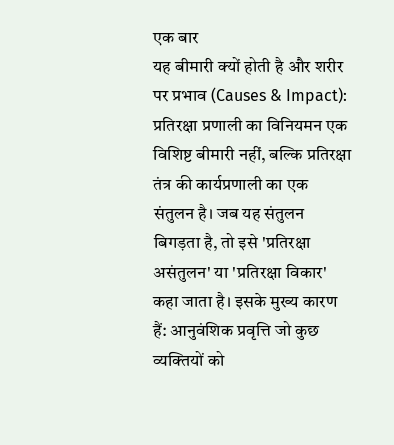एक बार
यह बीमारी क्यों होती है और शरीर पर प्रभाव (Causes & Impact):
प्रतिरक्षा प्रणाली का विनियमन एक विशिष्ट बीमारी नहीं, बल्कि प्रतिरक्षा तंत्र की कार्यप्रणाली का एक संतुलन है। जब यह संतुलन बिगड़ता है, तो इसे 'प्रतिरक्षा असंतुलन' या 'प्रतिरक्षा विकार' कहा जाता है। इसके मुख्य कारण हैं: आनुवंशिक प्रवृत्ति जो कुछ व्यक्तियों को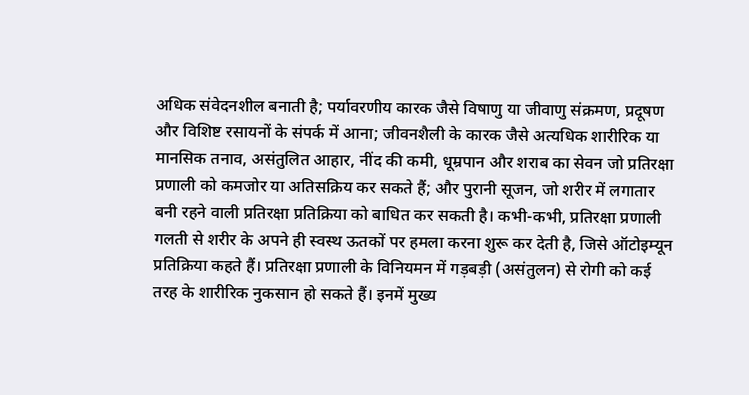अधिक संवेदनशील बनाती है; पर्यावरणीय कारक जैसे विषाणु या जीवाणु संक्रमण, प्रदूषण और विशिष्ट रसायनों के संपर्क में आना; जीवनशैली के कारक जैसे अत्यधिक शारीरिक या मानसिक तनाव, असंतुलित आहार, नींद की कमी, धूम्रपान और शराब का सेवन जो प्रतिरक्षा प्रणाली को कमजोर या अतिसक्रिय कर सकते हैं; और पुरानी सूजन, जो शरीर में लगातार बनी रहने वाली प्रतिरक्षा प्रतिक्रिया को बाधित कर सकती है। कभी-कभी, प्रतिरक्षा प्रणाली गलती से शरीर के अपने ही स्वस्थ ऊतकों पर हमला करना शुरू कर देती है, जिसे ऑटोइम्यून प्रतिक्रिया कहते हैं। प्रतिरक्षा प्रणाली के विनियमन में गड़बड़ी (असंतुलन) से रोगी को कई तरह के शारीरिक नुकसान हो सकते हैं। इनमें मुख्य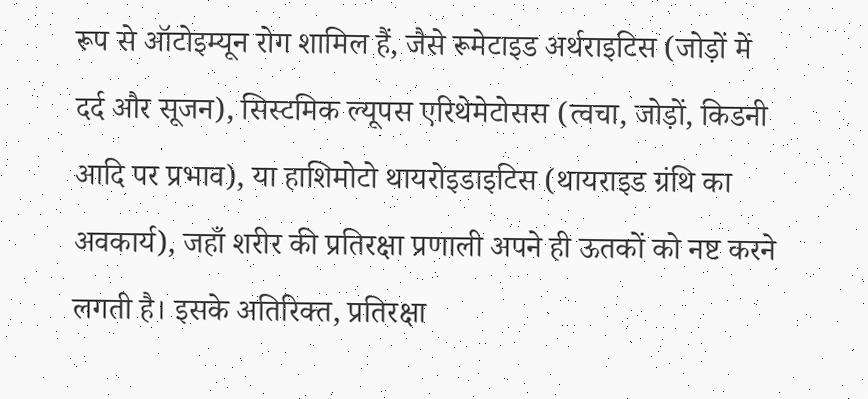रूप से ऑटोइम्यून रोग शामिल हैं, जैसे रूमेटाइड अर्थराइटिस (जोड़ों में दर्द और सूजन), सिस्टमिक ल्यूपस एरिथेमेटोसस (त्वचा, जोड़ों, किडनी आदि पर प्रभाव), या हाशिमोटो थायरोइडाइटिस (थायराइड ग्रंथि का अवकार्य), जहाँ शरीर की प्रतिरक्षा प्रणाली अपने ही ऊतकों को नष्ट करने लगती है। इसके अतिरिक्त, प्रतिरक्षा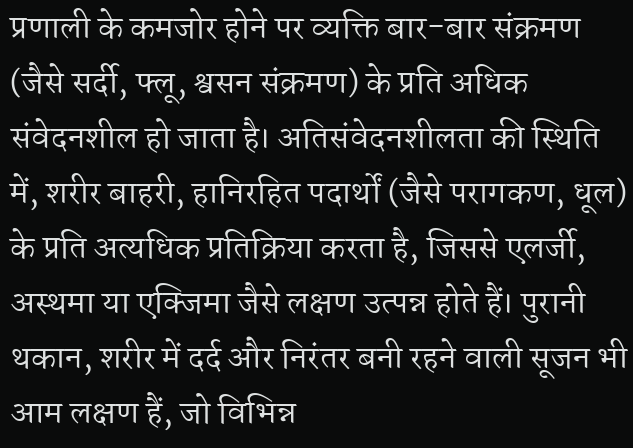प्रणाली के कमजोर होने पर व्यक्ति बार-बार संक्रमण (जैसे सर्दी, फ्लू, श्वसन संक्रमण) के प्रति अधिक संवेदनशील हो जाता है। अतिसंवेदनशीलता की स्थिति में, शरीर बाहरी, हानिरहित पदार्थों (जैसे परागकण, धूल) के प्रति अत्यधिक प्रतिक्रिया करता है, जिससे एलर्जी, अस्थमा या एक्जिमा जैसे लक्षण उत्पन्न होते हैं। पुरानी थकान, शरीर में दर्द और निरंतर बनी रहने वाली सूजन भी आम लक्षण हैं, जो विभिन्न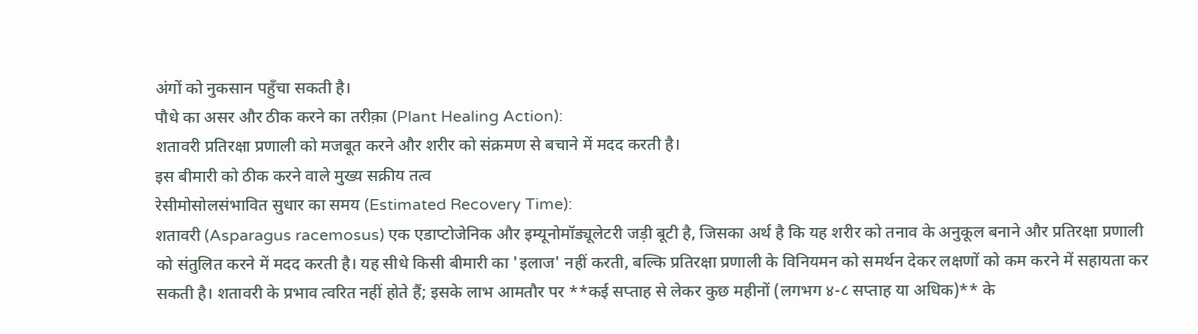अंगों को नुकसान पहुँचा सकती है।
पौधे का असर और ठीक करने का तरीक़ा (Plant Healing Action):
शतावरी प्रतिरक्षा प्रणाली को मजबूत करने और शरीर को संक्रमण से बचाने में मदद करती है।
इस बीमारी को ठीक करने वाले मुख्य सक्रीय तत्व
रेसीमोसोलसंभावित सुधार का समय (Estimated Recovery Time):
शतावरी (Asparagus racemosus) एक एडाप्टोजेनिक और इम्यूनोमॉड्यूलेटरी जड़ी बूटी है, जिसका अर्थ है कि यह शरीर को तनाव के अनुकूल बनाने और प्रतिरक्षा प्रणाली को संतुलित करने में मदद करती है। यह सीधे किसी बीमारी का 'इलाज' नहीं करती, बल्कि प्रतिरक्षा प्रणाली के विनियमन को समर्थन देकर लक्षणों को कम करने में सहायता कर सकती है। शतावरी के प्रभाव त्वरित नहीं होते हैं; इसके लाभ आमतौर पर **कई सप्ताह से लेकर कुछ महीनों (लगभग ४-८ सप्ताह या अधिक)** के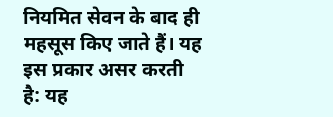नियमित सेवन के बाद ही महसूस किए जाते हैं। यह इस प्रकार असर करती है: यह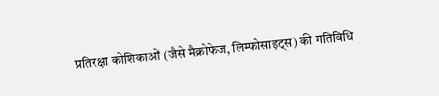प्रतिरक्षा कोशिकाओं (जैसे मैक्रोफेज, लिम्फोसाइट्स) की गतिविधि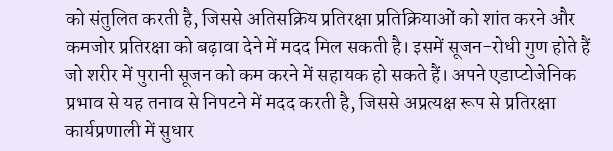को संतुलित करती है, जिससे अतिसक्रिय प्रतिरक्षा प्रतिक्रियाओं को शांत करने और कमजोर प्रतिरक्षा को बढ़ावा देने में मदद मिल सकती है। इसमें सूजन-रोधी गुण होते हैं जो शरीर में पुरानी सूजन को कम करने में सहायक हो सकते हैं। अपने एडाप्टोजेनिक प्रभाव से यह तनाव से निपटने में मदद करती है, जिससे अप्रत्यक्ष रूप से प्रतिरक्षा कार्यप्रणाली में सुधार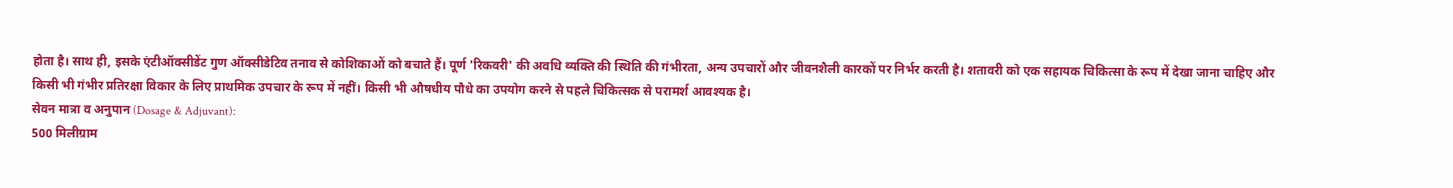होता है। साथ ही, इसके एंटीऑक्सीडेंट गुण ऑक्सीडेटिव तनाव से कोशिकाओं को बचाते हैं। पूर्ण 'रिकवरी' की अवधि व्यक्ति की स्थिति की गंभीरता, अन्य उपचारों और जीवनशैली कारकों पर निर्भर करती है। शतावरी को एक सहायक चिकित्सा के रूप में देखा जाना चाहिए और किसी भी गंभीर प्रतिरक्षा विकार के लिए प्राथमिक उपचार के रूप में नहीं। किसी भी औषधीय पौधे का उपयोग करने से पहले चिकित्सक से परामर्श आवश्यक है।
सेवन मात्रा व अनुपान (Dosage & Adjuvant):
500 मिलीग्राम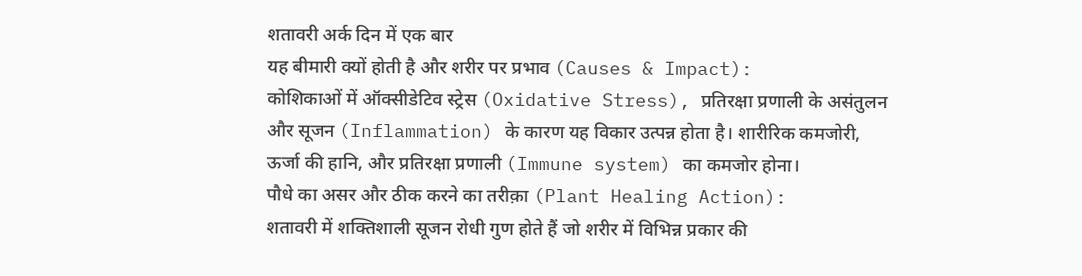शतावरी अर्क दिन में एक बार
यह बीमारी क्यों होती है और शरीर पर प्रभाव (Causes & Impact):
कोशिकाओं में ऑक्सीडेटिव स्ट्रेस (Oxidative Stress), प्रतिरक्षा प्रणाली के असंतुलन और सूजन (Inflammation) के कारण यह विकार उत्पन्न होता है। शारीरिक कमजोरी, ऊर्जा की हानि, और प्रतिरक्षा प्रणाली (Immune system) का कमजोर होना।
पौधे का असर और ठीक करने का तरीक़ा (Plant Healing Action):
शतावरी में शक्तिशाली सूजन रोधी गुण होते हैं जो शरीर में विभिन्न प्रकार की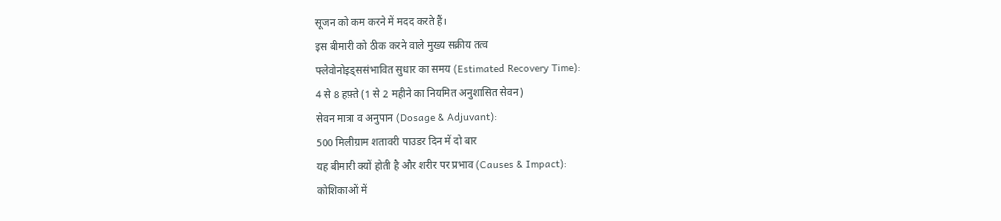सूजन को कम करने में मदद करते हैं।
इस बीमारी को ठीक करने वाले मुख्य सक्रीय तत्व
फ्लेवोनोइड्ससंभावित सुधार का समय (Estimated Recovery Time):
4 से 8 हफ़्ते (1 से 2 महीने का नियमित अनुशासित सेवन)
सेवन मात्रा व अनुपान (Dosage & Adjuvant):
500 मिलीग्राम शतावरी पाउडर दिन में दो बार
यह बीमारी क्यों होती है और शरीर पर प्रभाव (Causes & Impact):
कोशिकाओं में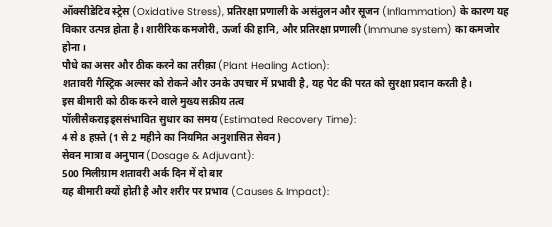ऑक्सीडेटिव स्ट्रेस (Oxidative Stress), प्रतिरक्षा प्रणाली के असंतुलन और सूजन (Inflammation) के कारण यह विकार उत्पन्न होता है। शारीरिक कमजोरी, ऊर्जा की हानि, और प्रतिरक्षा प्रणाली (Immune system) का कमजोर होना।
पौधे का असर और ठीक करने का तरीक़ा (Plant Healing Action):
शतावरी गैस्ट्रिक अल्सर को रोकने और उनके उपचार में प्रभावी है, यह पेट की परत को सुरक्षा प्रदान करती है।
इस बीमारी को ठीक करने वाले मुख्य सक्रीय तत्व
पॉलीसैकराइड्ससंभावित सुधार का समय (Estimated Recovery Time):
4 से 8 हफ़्ते (1 से 2 महीने का नियमित अनुशासित सेवन)
सेवन मात्रा व अनुपान (Dosage & Adjuvant):
500 मिलीग्राम शतावरी अर्क दिन में दो बार
यह बीमारी क्यों होती है और शरीर पर प्रभाव (Causes & Impact):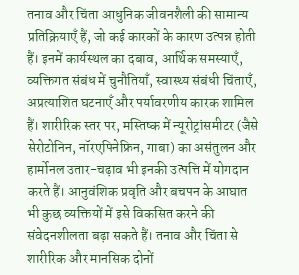तनाव और चिंता आधुनिक जीवनशैली की सामान्य प्रतिक्रियाएँ हैं, जो कई कारकों के कारण उत्पन्न होती हैं। इनमें कार्यस्थल का दबाव, आर्थिक समस्याएँ, व्यक्तिगत संबंध में चुनौतियाँ, स्वास्थ्य संबंधी चिंताएँ, अप्रत्याशित घटनाएँ और पर्यावरणीय कारक शामिल हैं। शारीरिक स्तर पर, मस्तिष्क में न्यूरोट्रांसमीटर (जैसे सेरोटोनिन, नॉरएपिनेफ्रिन, गाबा) का असंतुलन और हार्मोनल उतार-चढ़ाव भी इनकी उत्पत्ति में योगदान करते हैं। आनुवंशिक प्रवृति और बचपन के आघात भी कुछ व्यक्तियों में इसे विकसित करने की संवेदनशीलता बढ़ा सकते हैं। तनाव और चिंता से शारीरिक और मानसिक दोनों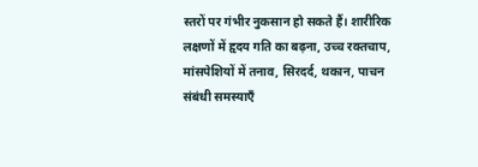स्तरों पर गंभीर नुकसान हो सकते हैं। शारीरिक लक्षणों में हृदय गति का बढ़ना, उच्च रक्तचाप, मांसपेशियों में तनाव, सिरदर्द, थकान, पाचन संबंधी समस्याएँ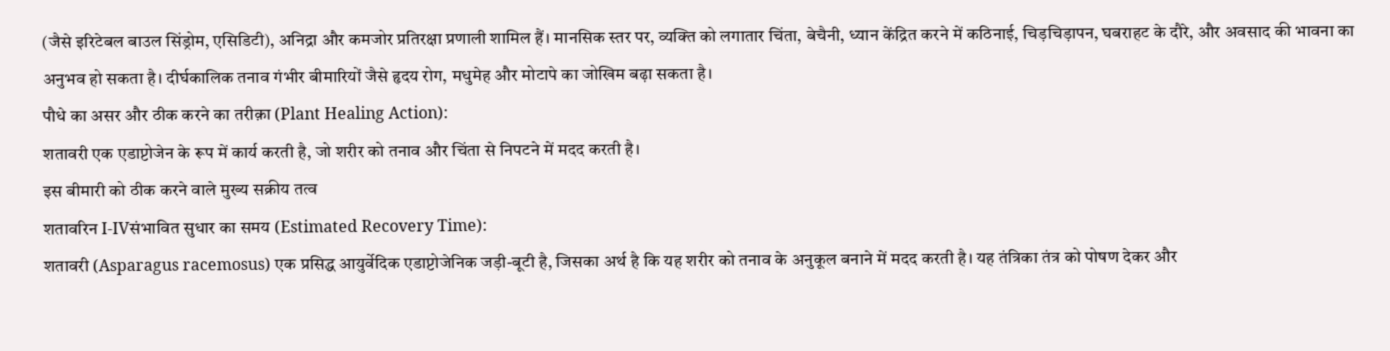(जैसे इरिटेबल बाउल सिंड्रोम, एसिडिटी), अनिद्रा और कमजोर प्रतिरक्षा प्रणाली शामिल हैं। मानसिक स्तर पर, व्यक्ति को लगातार चिंता, बेचैनी, ध्यान केंद्रित करने में कठिनाई, चिड़चिड़ापन, घबराहट के दौरे, और अवसाद की भावना का अनुभव हो सकता है। दीर्घकालिक तनाव गंभीर बीमारियों जैसे हृदय रोग, मधुमेह और मोटापे का जोखिम बढ़ा सकता है।
पौधे का असर और ठीक करने का तरीक़ा (Plant Healing Action):
शतावरी एक एडाप्टोजेन के रूप में कार्य करती है, जो शरीर को तनाव और चिंता से निपटने में मदद करती है।
इस बीमारी को ठीक करने वाले मुख्य सक्रीय तत्व
शतावरिन I-IVसंभावित सुधार का समय (Estimated Recovery Time):
शतावरी (Asparagus racemosus) एक प्रसिद्ध आयुर्वेदिक एडाप्टोजेनिक जड़ी-बूटी है, जिसका अर्थ है कि यह शरीर को तनाव के अनुकूल बनाने में मदद करती है। यह तंत्रिका तंत्र को पोषण देकर और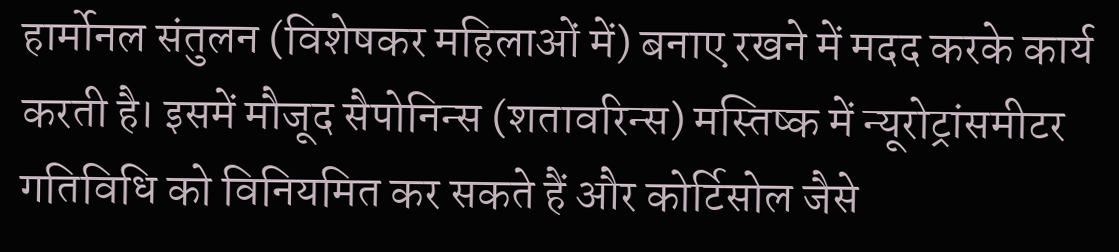हार्मोनल संतुलन (विशेषकर महिलाओं में) बनाए रखने में मदद करके कार्य करती है। इसमें मौजूद सैपोनिन्स (शतावरिन्स) मस्तिष्क में न्यूरोट्रांसमीटर गतिविधि को विनियमित कर सकते हैं और कोर्टिसोल जैसे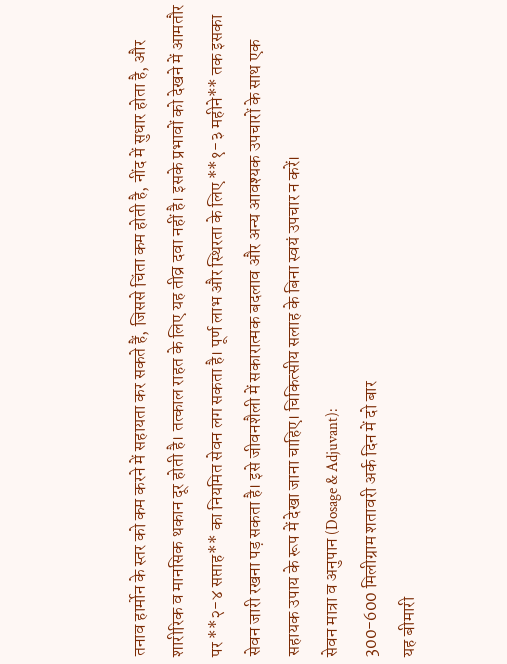तनाव हार्मोन के स्तर को कम करने में सहायता कर सकते हैं, जिससे चिंता कम होती है, नींद में सुधार होता है, और शारीरिक व मानसिक थकान दूर होती है। तत्काल राहत के लिए यह तीव्र दवा नहीं है। इसके प्रभावों को देखने में आमतौर पर **२-४ सप्ताह** का नियमित सेवन लग सकता है। पूर्ण लाभ और स्थिरता के लिए **१-३ महीने** तक इसका सेवन जारी रखना पड़ सकता है। इसे जीवनशैली में सकारात्मक बदलाव और अन्य आवश्यक उपचारों के साथ एक सहायक उपाय के रूप में देखा जाना चाहिए। चिकित्सीय सलाह के बिना स्वयं उपचार न करें।
सेवन मात्रा व अनुपान (Dosage & Adjuvant):
300-600 मिलीग्राम शतावरी अर्क दिन में दो बार
यह बीमारी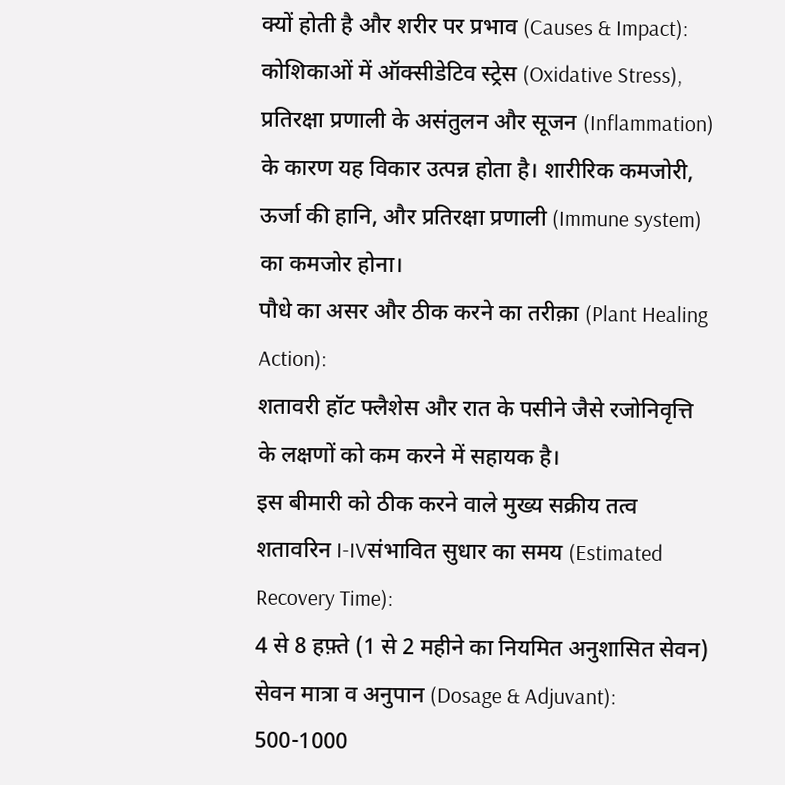क्यों होती है और शरीर पर प्रभाव (Causes & Impact):
कोशिकाओं में ऑक्सीडेटिव स्ट्रेस (Oxidative Stress), प्रतिरक्षा प्रणाली के असंतुलन और सूजन (Inflammation) के कारण यह विकार उत्पन्न होता है। शारीरिक कमजोरी, ऊर्जा की हानि, और प्रतिरक्षा प्रणाली (Immune system) का कमजोर होना।
पौधे का असर और ठीक करने का तरीक़ा (Plant Healing Action):
शतावरी हॉट फ्लैशेस और रात के पसीने जैसे रजोनिवृत्ति के लक्षणों को कम करने में सहायक है।
इस बीमारी को ठीक करने वाले मुख्य सक्रीय तत्व
शतावरिन I-IVसंभावित सुधार का समय (Estimated Recovery Time):
4 से 8 हफ़्ते (1 से 2 महीने का नियमित अनुशासित सेवन)
सेवन मात्रा व अनुपान (Dosage & Adjuvant):
500-1000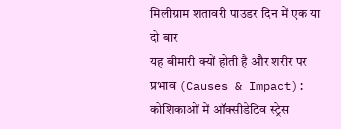मिलीग्राम शतावरी पाउडर दिन में एक या दो बार
यह बीमारी क्यों होती है और शरीर पर प्रभाव (Causes & Impact):
कोशिकाओं में ऑक्सीडेटिव स्ट्रेस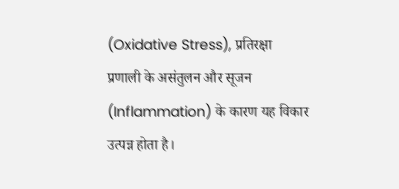(Oxidative Stress), प्रतिरक्षा प्रणाली के असंतुलन और सूजन (Inflammation) के कारण यह विकार उत्पन्न होता है।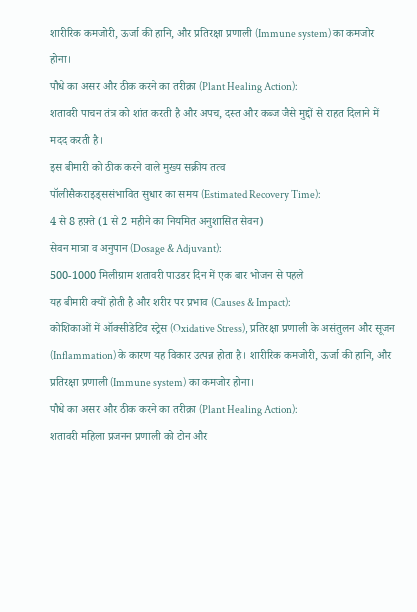शारीरिक कमजोरी, ऊर्जा की हानि, और प्रतिरक्षा प्रणाली (Immune system) का कमजोर होना।
पौधे का असर और ठीक करने का तरीक़ा (Plant Healing Action):
शतावरी पाचन तंत्र को शांत करती है और अपच, दस्त और कब्ज जैसे मुद्दों से राहत दिलाने में मदद करती है।
इस बीमारी को ठीक करने वाले मुख्य सक्रीय तत्व
पॉलीसैकराइड्ससंभावित सुधार का समय (Estimated Recovery Time):
4 से 8 हफ़्ते (1 से 2 महीने का नियमित अनुशासित सेवन)
सेवन मात्रा व अनुपान (Dosage & Adjuvant):
500-1000 मिलीग्राम शतावरी पाउडर दिन में एक बार भोजन से पहले
यह बीमारी क्यों होती है और शरीर पर प्रभाव (Causes & Impact):
कोशिकाओं में ऑक्सीडेटिव स्ट्रेस (Oxidative Stress), प्रतिरक्षा प्रणाली के असंतुलन और सूजन (Inflammation) के कारण यह विकार उत्पन्न होता है। शारीरिक कमजोरी, ऊर्जा की हानि, और प्रतिरक्षा प्रणाली (Immune system) का कमजोर होना।
पौधे का असर और ठीक करने का तरीक़ा (Plant Healing Action):
शतावरी महिला प्रजनन प्रणाली को टोन और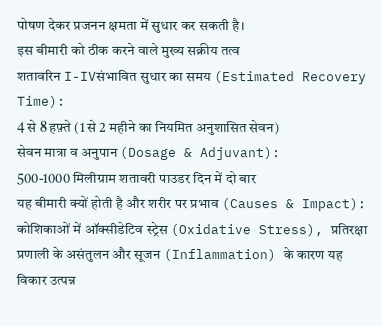पोषण देकर प्रजनन क्षमता में सुधार कर सकती है।
इस बीमारी को ठीक करने वाले मुख्य सक्रीय तत्व
शतावरिन I-IVसंभावित सुधार का समय (Estimated Recovery Time):
4 से 8 हफ़्ते (1 से 2 महीने का नियमित अनुशासित सेवन)
सेवन मात्रा व अनुपान (Dosage & Adjuvant):
500-1000 मिलीग्राम शतावरी पाउडर दिन में दो बार
यह बीमारी क्यों होती है और शरीर पर प्रभाव (Causes & Impact):
कोशिकाओं में ऑक्सीडेटिव स्ट्रेस (Oxidative Stress), प्रतिरक्षा प्रणाली के असंतुलन और सूजन (Inflammation) के कारण यह विकार उत्पन्न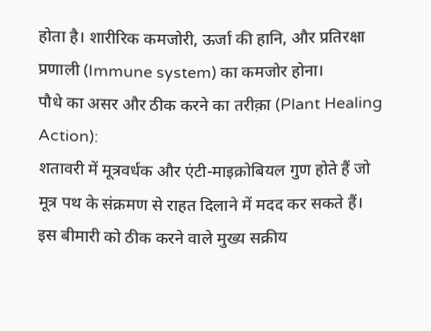होता है। शारीरिक कमजोरी, ऊर्जा की हानि, और प्रतिरक्षा प्रणाली (Immune system) का कमजोर होना।
पौधे का असर और ठीक करने का तरीक़ा (Plant Healing Action):
शतावरी में मूत्रवर्धक और एंटी-माइक्रोबियल गुण होते हैं जो मूत्र पथ के संक्रमण से राहत दिलाने में मदद कर सकते हैं।
इस बीमारी को ठीक करने वाले मुख्य सक्रीय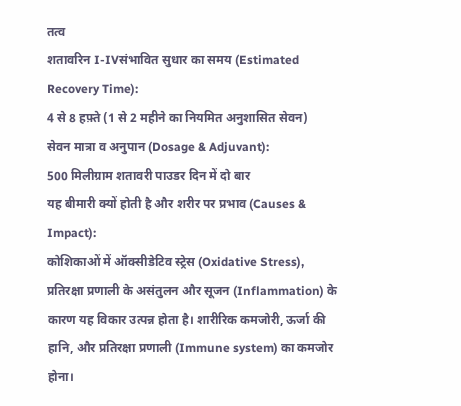तत्व
शतावरिन I-IVसंभावित सुधार का समय (Estimated Recovery Time):
4 से 8 हफ़्ते (1 से 2 महीने का नियमित अनुशासित सेवन)
सेवन मात्रा व अनुपान (Dosage & Adjuvant):
500 मिलीग्राम शतावरी पाउडर दिन में दो बार
यह बीमारी क्यों होती है और शरीर पर प्रभाव (Causes & Impact):
कोशिकाओं में ऑक्सीडेटिव स्ट्रेस (Oxidative Stress), प्रतिरक्षा प्रणाली के असंतुलन और सूजन (Inflammation) के कारण यह विकार उत्पन्न होता है। शारीरिक कमजोरी, ऊर्जा की हानि, और प्रतिरक्षा प्रणाली (Immune system) का कमजोर होना।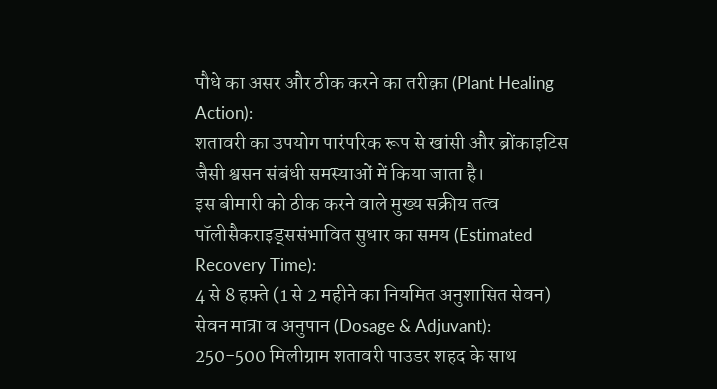पौधे का असर और ठीक करने का तरीक़ा (Plant Healing Action):
शतावरी का उपयोग पारंपरिक रूप से खांसी और ब्रोंकाइटिस जैसी श्वसन संबंधी समस्याओं में किया जाता है।
इस बीमारी को ठीक करने वाले मुख्य सक्रीय तत्व
पॉलीसैकराइड्ससंभावित सुधार का समय (Estimated Recovery Time):
4 से 8 हफ़्ते (1 से 2 महीने का नियमित अनुशासित सेवन)
सेवन मात्रा व अनुपान (Dosage & Adjuvant):
250-500 मिलीग्राम शतावरी पाउडर शहद के साथ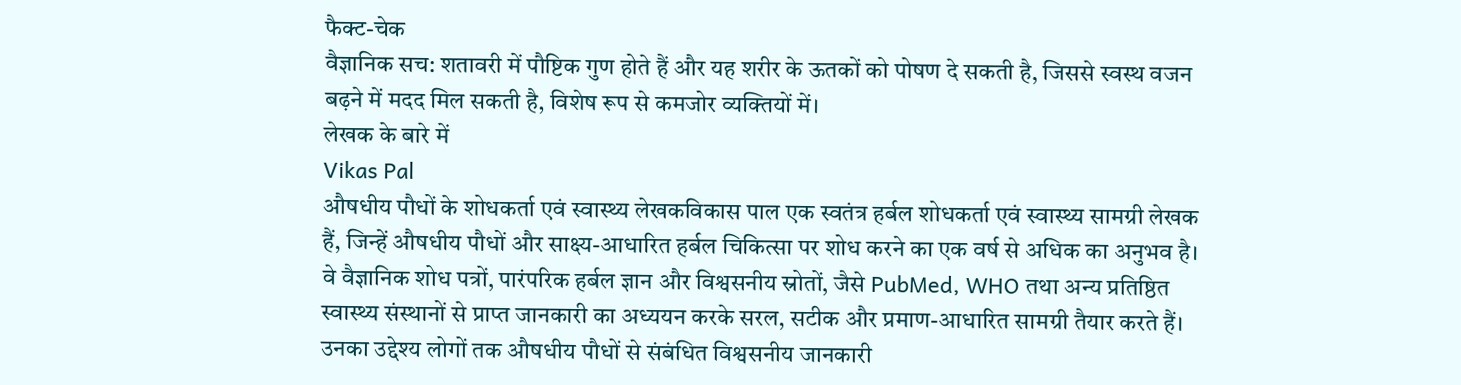फैक्ट-चेक
वैज्ञानिक सच: शतावरी में पौष्टिक गुण होते हैं और यह शरीर के ऊतकों को पोषण दे सकती है, जिससे स्वस्थ वजन बढ़ने में मदद मिल सकती है, विशेष रूप से कमजोर व्यक्तियों में।
लेखक के बारे में
Vikas Pal
औषधीय पौधों के शोधकर्ता एवं स्वास्थ्य लेखकविकास पाल एक स्वतंत्र हर्बल शोधकर्ता एवं स्वास्थ्य सामग्री लेखक हैं, जिन्हें औषधीय पौधों और साक्ष्य-आधारित हर्बल चिकित्सा पर शोध करने का एक वर्ष से अधिक का अनुभव है। वे वैज्ञानिक शोध पत्रों, पारंपरिक हर्बल ज्ञान और विश्वसनीय स्रोतों, जैसे PubMed, WHO तथा अन्य प्रतिष्ठित स्वास्थ्य संस्थानों से प्राप्त जानकारी का अध्ययन करके सरल, सटीक और प्रमाण-आधारित सामग्री तैयार करते हैं। उनका उद्देश्य लोगों तक औषधीय पौधों से संबंधित विश्वसनीय जानकारी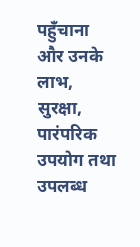पहुँचाना और उनके लाभ, सुरक्षा, पारंपरिक उपयोग तथा उपलब्ध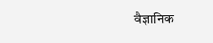वैज्ञानिक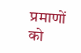प्रमाणों को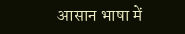आसान भाषा में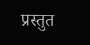प्रस्तुत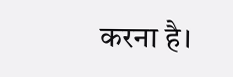करना है।